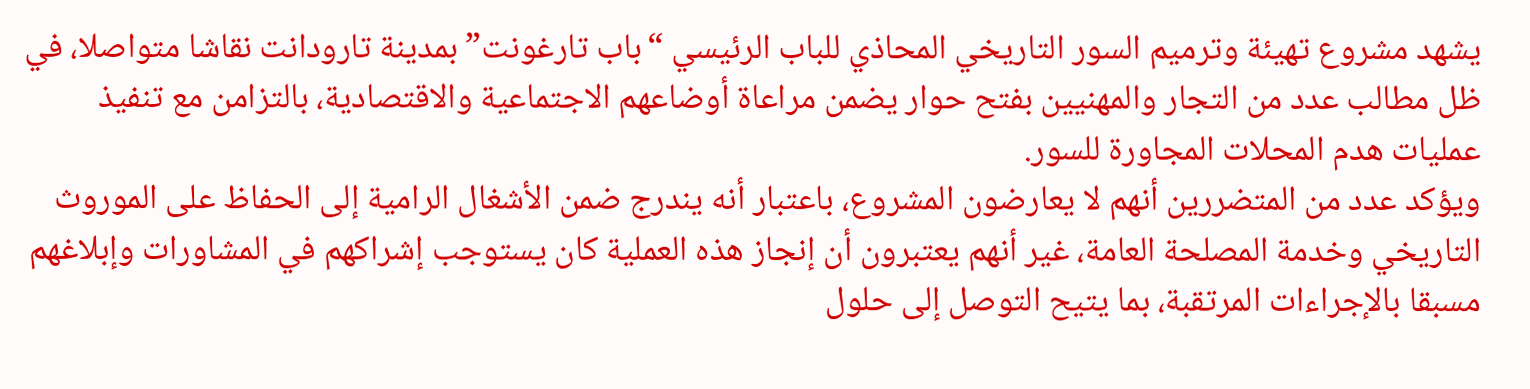يشهد مشروع تهيئة وترميم السور التاريخي المحاذي للباب الرئيسي “باب تارغونت” بمدينة تارودانت نقاشا متواصلا، في ظل مطالب عدد من التجار والمهنيين بفتح حوار يضمن مراعاة أوضاعهم الاجتماعية والاقتصادية، بالتزامن مع تنفيذ عمليات هدم المحلات المجاورة للسور.
ويؤكد عدد من المتضررين أنهم لا يعارضون المشروع، باعتبار أنه يندرج ضمن الأشغال الرامية إلى الحفاظ على الموروث التاريخي وخدمة المصلحة العامة، غير أنهم يعتبرون أن إنجاز هذه العملية كان يستوجب إشراكهم في المشاورات وإبلاغهم مسبقا بالإجراءات المرتقبة، بما يتيح التوصل إلى حلول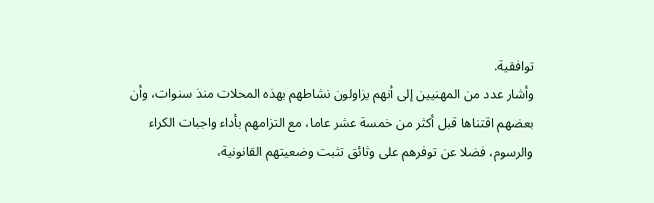توافقية.
وأشار عدد من المهنيين إلى أنهم يزاولون نشاطهم بهذه المحلات منذ سنوات، وأن بعضهم اقتناها قبل أكثر من خمسة عشر عاما، مع التزامهم بأداء واجبات الكراء والرسوم، فضلا عن توفرهم على وثائق تثبت وضعيتهم القانونية،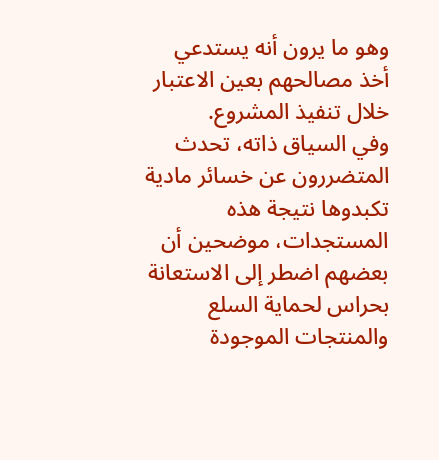وهو ما يرون أنه يستدعي أخذ مصالحهم بعين الاعتبار خلال تنفيذ المشروع.
وفي السياق ذاته، تحدث المتضررون عن خسائر مادية تكبدوها نتيجة هذه المستجدات، موضحين أن بعضهم اضطر إلى الاستعانة بحراس لحماية السلع والمنتجات الموجودة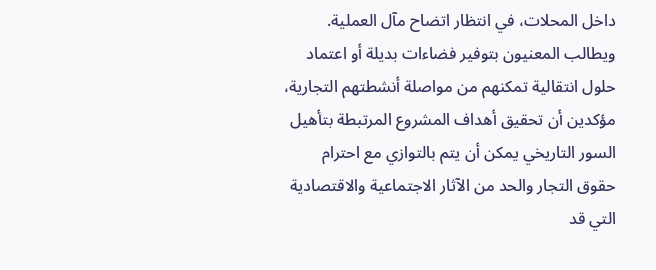داخل المحلات، في انتظار اتضاح مآل العملية.
ويطالب المعنيون بتوفير فضاءات بديلة أو اعتماد حلول انتقالية تمكنهم من مواصلة أنشطتهم التجارية، مؤكدين أن تحقيق أهداف المشروع المرتبطة بتأهيل السور التاريخي يمكن أن يتم بالتوازي مع احترام حقوق التجار والحد من الآثار الاجتماعية والاقتصادية التي قد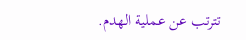تترتب عن عملية الهدم.